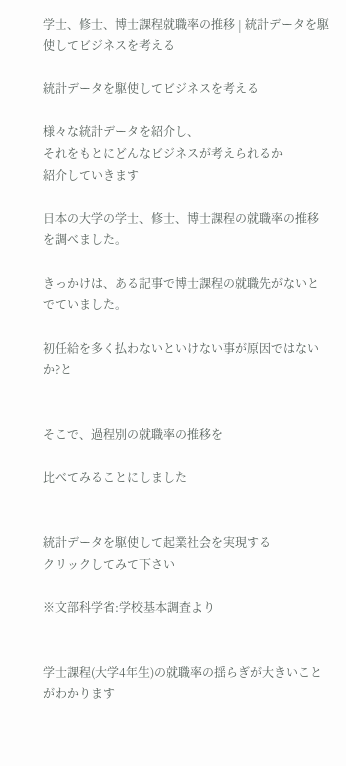学士、修士、博士課程就職率の推移 | 統計データを駆使してビジネスを考える

統計データを駆使してビジネスを考える

様々な統計データを紹介し、
それをもとにどんなビジネスが考えられるか
紹介していきます

日本の大学の学士、修士、博士課程の就職率の推移を調べました。

きっかけは、ある記事で博士課程の就職先がないとでていました。

初任給を多く払わないといけない事が原因ではないか?と


そこで、過程別の就職率の推移を

比べてみることにしました


統計データを駆使して起業社会を実現する
クリックしてみて下さい

※文部科学省:学校基本調査より


学士課程(大学4年生)の就職率の揺らぎが大きいことがわかります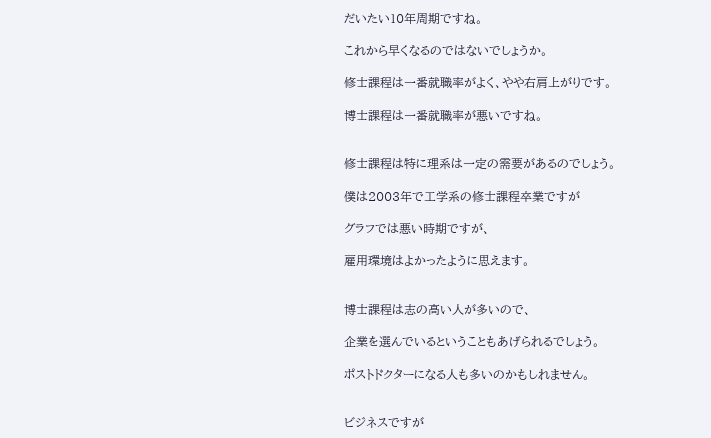だいたい10年周期ですね。

これから早くなるのではないでしょうか。

修士課程は一番就職率がよく、やや右肩上がりです。

博士課程は一番就職率が悪いですね。


修士課程は特に理系は一定の需要があるのでしょう。

僕は2003年で工学系の修士課程卒業ですが

グラフでは悪い時期ですが、

雇用環境はよかったように思えます。


博士課程は志の高い人が多いので、

企業を選んでいるということもあげられるでしょう。

ポストドクターになる人も多いのかもしれません。


ビジネスですが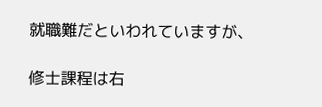就職難だといわれていますが、

修士課程は右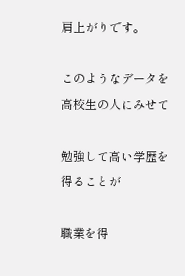肩上がりです。

このようなデータを高校生の人にみせて

勉強して高い学歴を得ることが

職業を得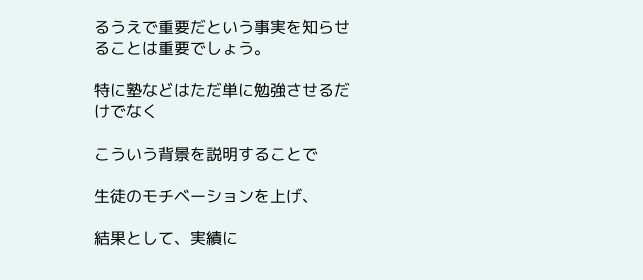るうえで重要だという事実を知らせることは重要でしょう。

特に塾などはただ単に勉強させるだけでなく

こういう背景を説明することで

生徒のモチベーションを上げ、

結果として、実績に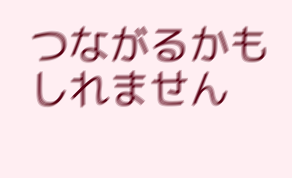つながるかもしれません